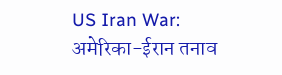US Iran War: अमेरिका-ईरान तनाव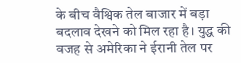के बीच वैश्विक तेल बाजार में बड़ा बदलाव देखने को मिल रहा है। युद्ध की वजह से अमेरिका ने ईरानी तेल पर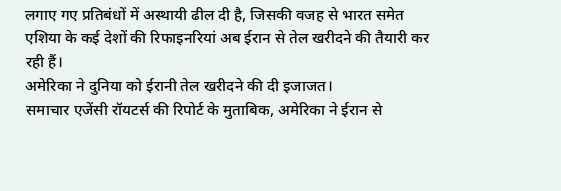लगाए गए प्रतिबंधों में अस्थायी ढील दी है, जिसकी वजह से भारत समेत एशिया के कई देशों की रिफाइनरियां अब ईरान से तेल खरीदने की तैयारी कर रही हैं।
अमेरिका ने दुनिया को ईरानी तेल खरीदने की दी इजाजत।
समाचार एजेंसी रॉयटर्स की रिपोर्ट के मुताबिक, अमेरिका ने ईरान से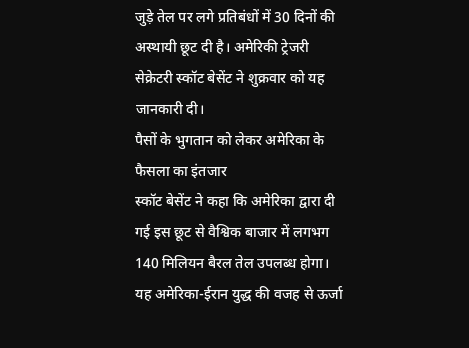जुड़े तेल पर लगे प्रतिबंधों में 30 दिनों की अस्थायी छूट दी है। अमेरिकी ट्रेजरी सेक्रेटरी स्कॉट बेसेंट ने शुक्रवार को यह जानकारी दी।
पैसों के भुगतान को लेकर अमेरिका के फैसला का इंतजार
स्कॉट बेसेंट ने कहा कि अमेरिका द्वारा दी गई इस छूट से वैश्विक बाजार में लगभग 140 मिलियन बैरल तेल उपलब्ध होगा। यह अमेरिका-ईरान युद्ध की वजह से ऊर्जा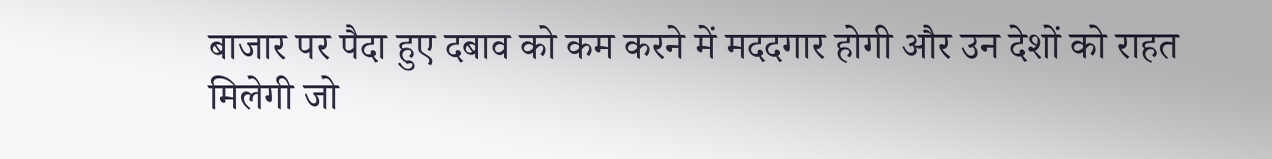बाजार पर पैदा हुए दबाव को कम करने में मददगार होगी और उन देशों को राहत मिलेगी जो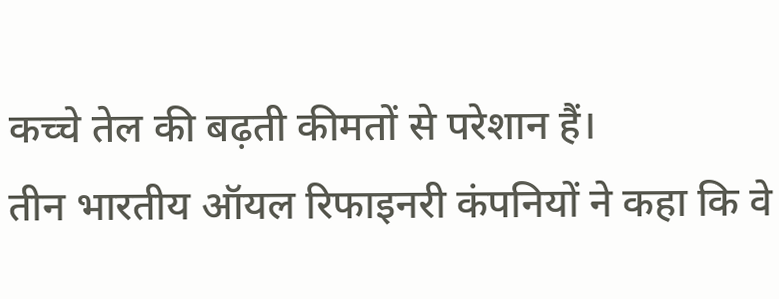कच्चे तेल की बढ़ती कीमतों से परेशान हैं।
तीन भारतीय ऑयल रिफाइनरी कंपनियों ने कहा कि वे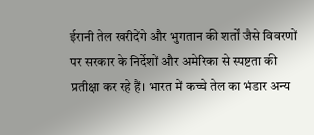ईरानी तेल खरीदेंगे और भुगतान की शर्तों जैसे विवरणों पर सरकार के निर्देशों और अमेरिका से स्पष्टता की प्रतीक्षा कर रहे हैं। भारत में कच्चे तेल का भंडार अन्य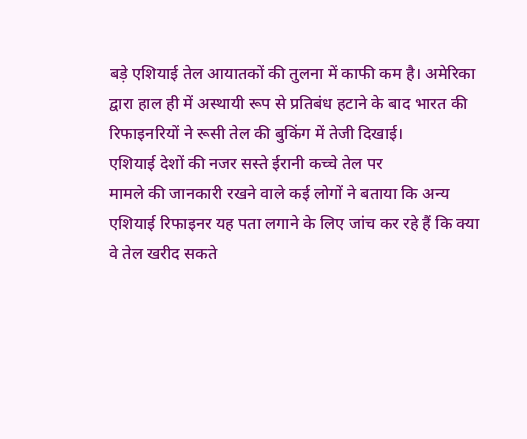बड़े एशियाई तेल आयातकों की तुलना में काफी कम है। अमेरिका द्वारा हाल ही में अस्थायी रूप से प्रतिबंध हटाने के बाद भारत की रिफाइनरियों ने रूसी तेल की बुकिंग में तेजी दिखाई।
एशियाई देशों की नजर सस्ते ईरानी कच्चे तेल पर
मामले की जानकारी रखने वाले कई लोगों ने बताया कि अन्य एशियाई रिफाइनर यह पता लगाने के लिए जांच कर रहे हैं कि क्या वे तेल खरीद सकते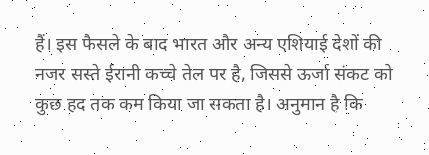हैं। इस फैसले के बाद भारत और अन्य एशियाई देशों की नजर सस्ते ईरानी कच्चे तेल पर है, जिससे ऊर्जा संकट को कुछ हद तक कम किया जा सकता है। अनुमान है कि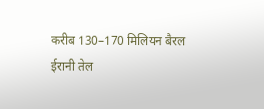करीब 130–170 मिलियन बैरल ईरानी तेल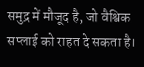समुद्र में मौजूद है, जो वैश्विक सप्लाई को राहत दे सकता है।